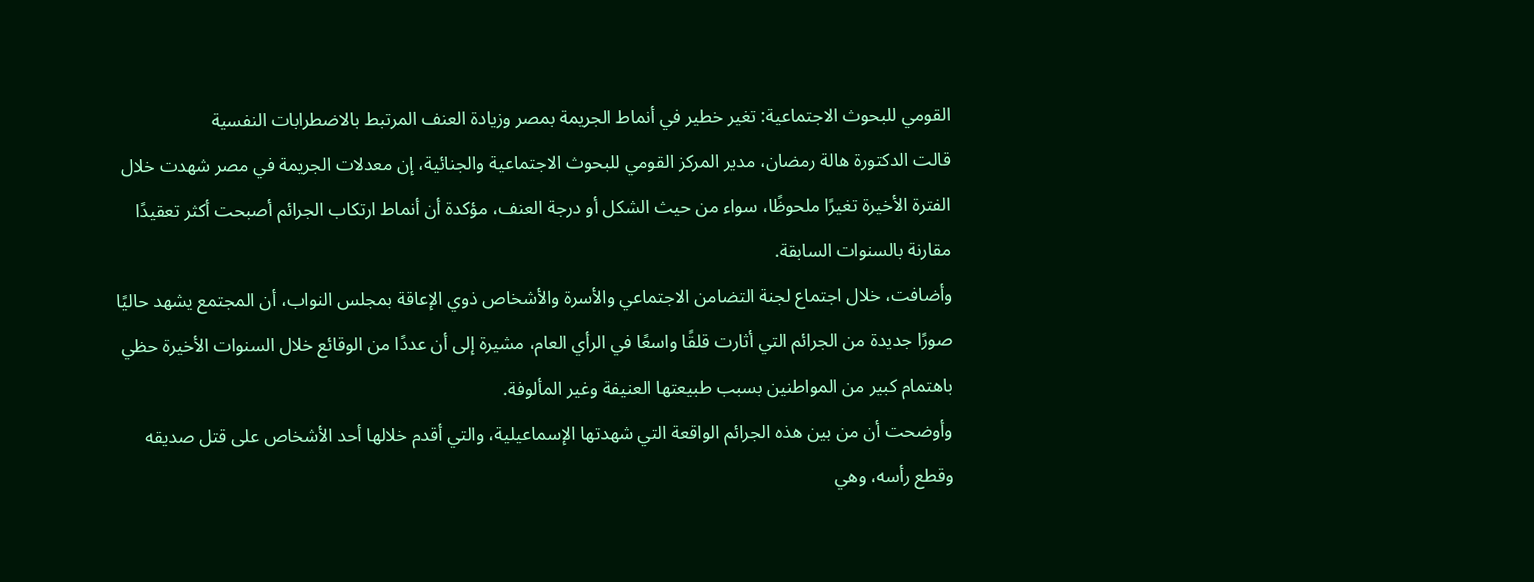القومي للبحوث الاجتماعية: تغير خطير في أنماط الجريمة بمصر وزيادة العنف المرتبط بالاضطرابات النفسية
قالت الدكتورة هالة رمضان، مدير المركز القومي للبحوث الاجتماعية والجنائية، إن معدلات الجريمة في مصر شهدت خلال الفترة الأخيرة تغيرًا ملحوظًا، سواء من حيث الشكل أو درجة العنف، مؤكدة أن أنماط ارتكاب الجرائم أصبحت أكثر تعقيدًا مقارنة بالسنوات السابقة.
وأضافت، خلال اجتماع لجنة التضامن الاجتماعي والأسرة والأشخاص ذوي الإعاقة بمجلس النواب، أن المجتمع يشهد حاليًا صورًا جديدة من الجرائم التي أثارت قلقًا واسعًا في الرأي العام، مشيرة إلى أن عددًا من الوقائع خلال السنوات الأخيرة حظي باهتمام كبير من المواطنين بسبب طبيعتها العنيفة وغير المألوفة.
وأوضحت أن من بين هذه الجرائم الواقعة التي شهدتها الإسماعيلية، والتي أقدم خلالها أحد الأشخاص على قتل صديقه وقطع رأسه، وهي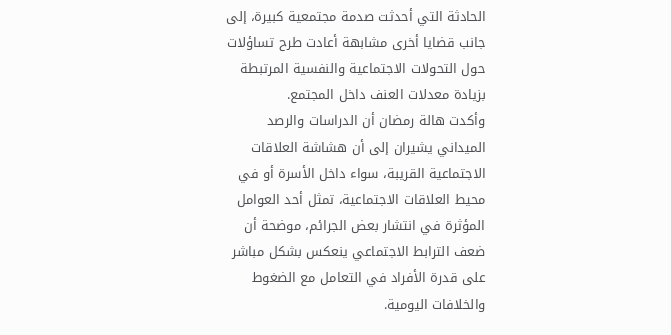الحادثة التي أحدثت صدمة مجتمعية كبيرة، إلى جانب قضايا أخرى مشابهة أعادت طرح تساؤلات حول التحولات الاجتماعية والنفسية المرتبطة بزيادة معدلات العنف داخل المجتمع.
وأكدت هالة رمضان أن الدراسات والرصد الميداني يشيران إلى أن هشاشة العلاقات الاجتماعية القريبة، سواء داخل الأسرة أو في محيط العلاقات الاجتماعية، تمثل أحد العوامل المؤثرة في انتشار بعض الجرائم، موضحة أن ضعف الترابط الاجتماعي ينعكس بشكل مباشر على قدرة الأفراد في التعامل مع الضغوط والخلافات اليومية.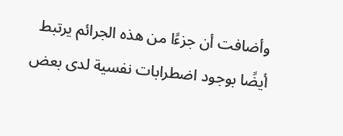وأضافت أن جزءًا من هذه الجرائم يرتبط أيضًا بوجود اضطرابات نفسية لدى بعض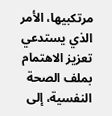مرتكبيها، الأمر الذي يستدعي تعزيز الاهتمام بملف الصحة النفسية، إلى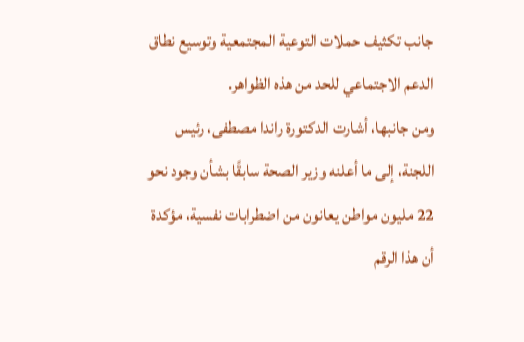جانب تكثيف حملات التوعية المجتمعية وتوسيع نطاق الدعم الاجتماعي للحد من هذه الظواهر.
ومن جانبها، أشارت الدكتورة راندا مصطفى، رئيس اللجنة، إلى ما أعلنه وزير الصحة سابقًا بشأن وجود نحو 22 مليون مواطن يعانون من اضطرابات نفسية، مؤكدة أن هذا الرقم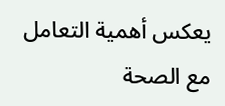يعكس أهمية التعامل مع الصحة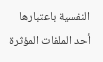النفسية باعتبارها أحد الملفات المؤثرة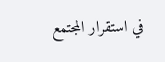في استقرار المجتمع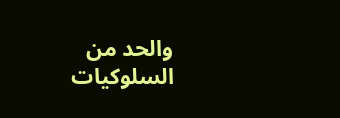والحد من السلوكيات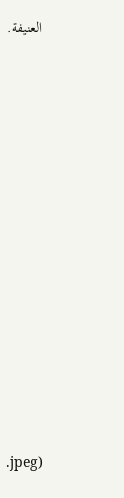العنيفة.





















.jpeg)